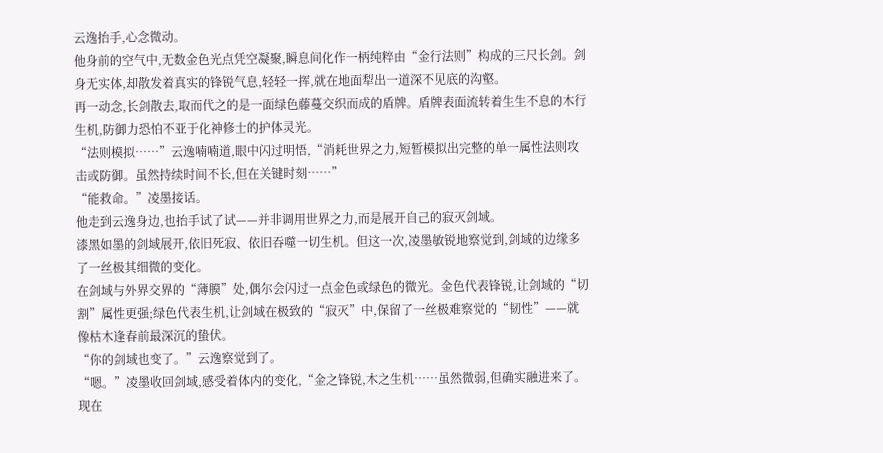云逸抬手,心念微动。
他身前的空气中,无数金色光点凭空凝聚,瞬息间化作一柄纯粹由“金行法则”构成的三尺长剑。剑身无实体,却散发着真实的锋锐气息,轻轻一挥,就在地面犁出一道深不见底的沟壑。
再一动念,长剑散去,取而代之的是一面绿色藤蔓交织而成的盾牌。盾牌表面流转着生生不息的木行生机,防御力恐怕不亚于化神修士的护体灵光。
“法则模拟……”云逸喃喃道,眼中闪过明悟,“消耗世界之力,短暂模拟出完整的单一属性法则攻击或防御。虽然持续时间不长,但在关键时刻……”
“能救命。”凌墨接话。
他走到云逸身边,也抬手试了试——并非调用世界之力,而是展开自己的寂灭剑域。
漆黑如墨的剑域展开,依旧死寂、依旧吞噬一切生机。但这一次,凌墨敏锐地察觉到,剑域的边缘多了一丝极其细微的变化。
在剑域与外界交界的“薄膜”处,偶尔会闪过一点金色或绿色的微光。金色代表锋锐,让剑域的“切割”属性更强;绿色代表生机,让剑域在极致的“寂灭”中,保留了一丝极难察觉的“韧性”——就像枯木逢春前最深沉的蛰伏。
“你的剑域也变了。”云逸察觉到了。
“嗯。”凌墨收回剑域,感受着体内的变化,“金之锋锐,木之生机……虽然微弱,但确实融进来了。现在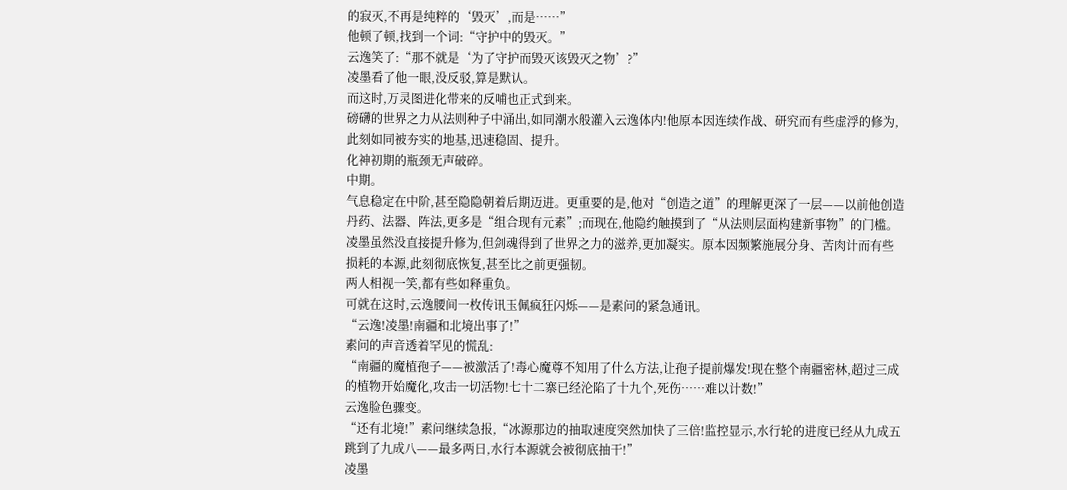的寂灭,不再是纯粹的‘毁灭’,而是……”
他顿了顿,找到一个词:“守护中的毁灭。”
云逸笑了:“那不就是‘为了守护而毁灭该毁灭之物’?”
凌墨看了他一眼,没反驳,算是默认。
而这时,万灵图进化带来的反哺也正式到来。
磅礴的世界之力从法则种子中涌出,如同潮水般灌入云逸体内!他原本因连续作战、研究而有些虚浮的修为,此刻如同被夯实的地基,迅速稳固、提升。
化神初期的瓶颈无声破碎。
中期。
气息稳定在中阶,甚至隐隐朝着后期迈进。更重要的是,他对“创造之道”的理解更深了一层——以前他创造丹药、法器、阵法,更多是“组合现有元素”;而现在,他隐约触摸到了“从法则层面构建新事物”的门槛。
凌墨虽然没直接提升修为,但剑魂得到了世界之力的滋养,更加凝实。原本因频繁施展分身、苦肉计而有些损耗的本源,此刻彻底恢复,甚至比之前更强韧。
两人相视一笑,都有些如释重负。
可就在这时,云逸腰间一枚传讯玉佩疯狂闪烁——是素问的紧急通讯。
“云逸!凌墨!南疆和北境出事了!”
素问的声音透着罕见的慌乱:
“南疆的魔植孢子——被激活了!毒心魔尊不知用了什么方法,让孢子提前爆发!现在整个南疆密林,超过三成的植物开始魔化,攻击一切活物!七十二寨已经沦陷了十九个,死伤……难以计数!”
云逸脸色骤变。
“还有北境!”素问继续急报,“冰源那边的抽取速度突然加快了三倍!监控显示,水行轮的进度已经从九成五跳到了九成八——最多两日,水行本源就会被彻底抽干!”
凌墨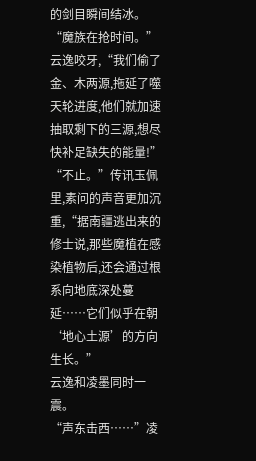的剑目瞬间结冰。
“魔族在抢时间。”云逸咬牙,“我们偷了金、木两源,拖延了噬天轮进度,他们就加速抽取剩下的三源,想尽快补足缺失的能量!”
“不止。”传讯玉佩里,素问的声音更加沉重,“据南疆逃出来的修士说,那些魔植在感染植物后,还会通过根系向地底深处蔓延……它们似乎在朝‘地心土源’的方向生长。”
云逸和凌墨同时一震。
“声东击西……”凌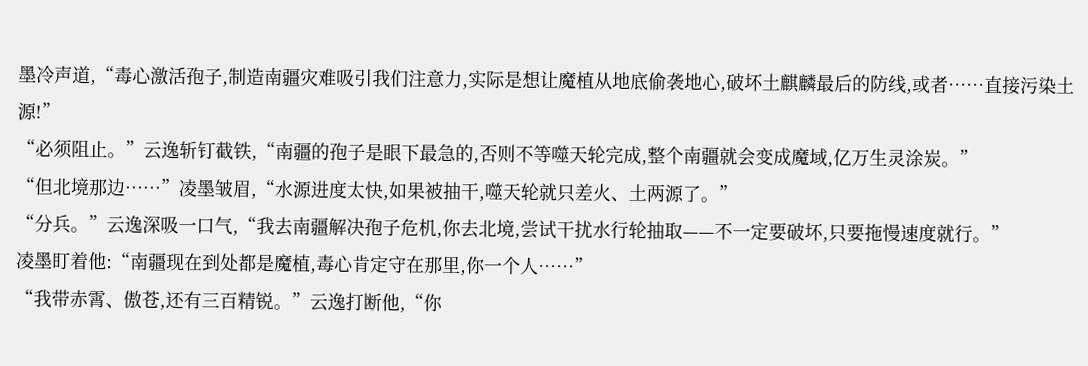墨冷声道,“毒心激活孢子,制造南疆灾难吸引我们注意力,实际是想让魔植从地底偷袭地心,破坏土麒麟最后的防线,或者……直接污染土源!”
“必须阻止。”云逸斩钉截铁,“南疆的孢子是眼下最急的,否则不等噬天轮完成,整个南疆就会变成魔域,亿万生灵涂炭。”
“但北境那边……”凌墨皱眉,“水源进度太快,如果被抽干,噬天轮就只差火、土两源了。”
“分兵。”云逸深吸一口气,“我去南疆解决孢子危机,你去北境,尝试干扰水行轮抽取——不一定要破坏,只要拖慢速度就行。”
凌墨盯着他:“南疆现在到处都是魔植,毒心肯定守在那里,你一个人……”
“我带赤霄、傲苍,还有三百精锐。”云逸打断他,“你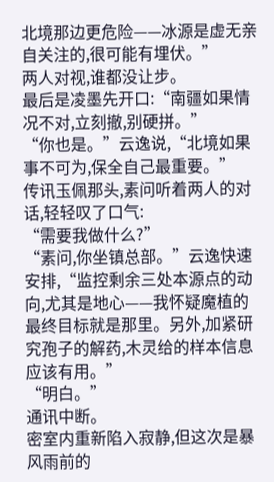北境那边更危险——冰源是虚无亲自关注的,很可能有埋伏。”
两人对视,谁都没让步。
最后是凌墨先开口:“南疆如果情况不对,立刻撤,别硬拼。”
“你也是。”云逸说,“北境如果事不可为,保全自己最重要。”
传讯玉佩那头,素问听着两人的对话,轻轻叹了口气:
“需要我做什么?”
“素问,你坐镇总部。”云逸快速安排,“监控剩余三处本源点的动向,尤其是地心——我怀疑魔植的最终目标就是那里。另外,加紧研究孢子的解药,木灵给的样本信息应该有用。”
“明白。”
通讯中断。
密室内重新陷入寂静,但这次是暴风雨前的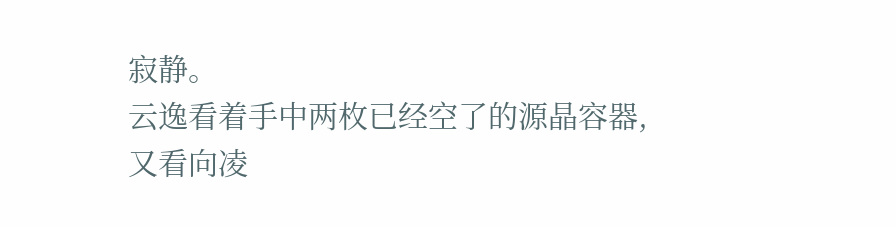寂静。
云逸看着手中两枚已经空了的源晶容器,又看向凌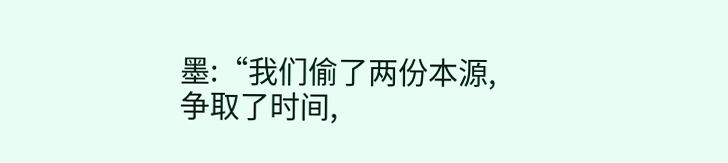墨:“我们偷了两份本源,争取了时间,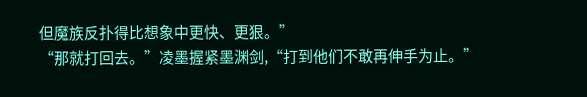但魔族反扑得比想象中更快、更狠。”
“那就打回去。”凌墨握紧墨渊剑,“打到他们不敢再伸手为止。”